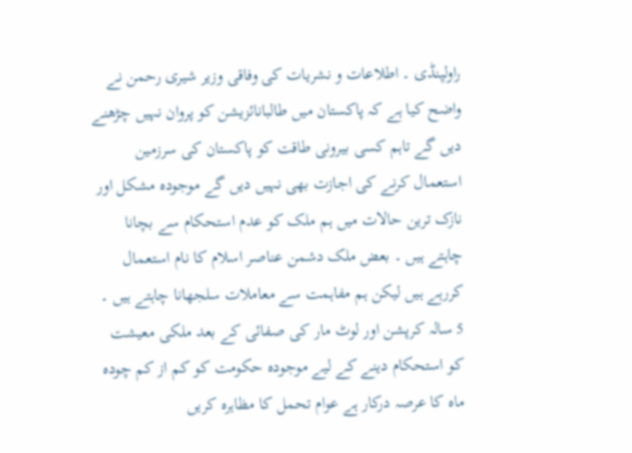راولپنڈی ۔ اطلاعات و نشریات کی وفاقی وزیر شیری رحمن نے واضح کیا ہے کہ پاکستان میں طالبانائزیشن کو پروان نہیں چڑھنے دیں گے تاہم کسی بیرونی طاقت کو پاکستان کی سرزمین استعمال کرنے کی اجازت بھی نہیں دیں گے موجودہ مشکل اور نازک ترین حالات میں ہم ملک کو عدم استحکام سے بچانا چاہتے ہیں ۔ بعض ملک دشمن عناصر اسلام کا نام استعمال کررہے ہیں لیکن ہم مفاہمت سے معاملات سلجھانا چاہتے ہیں ۔ 5 سالہ کرپشن اور لوٹ مار کی صفائی کے بعد ملکی معیشت کو استحکام دینے کے لیے موجودہ حکومت کو کم از کم چودہ ماہ کا عرصہ درکار ہے عوام تحمل کا مظاہرہ کریں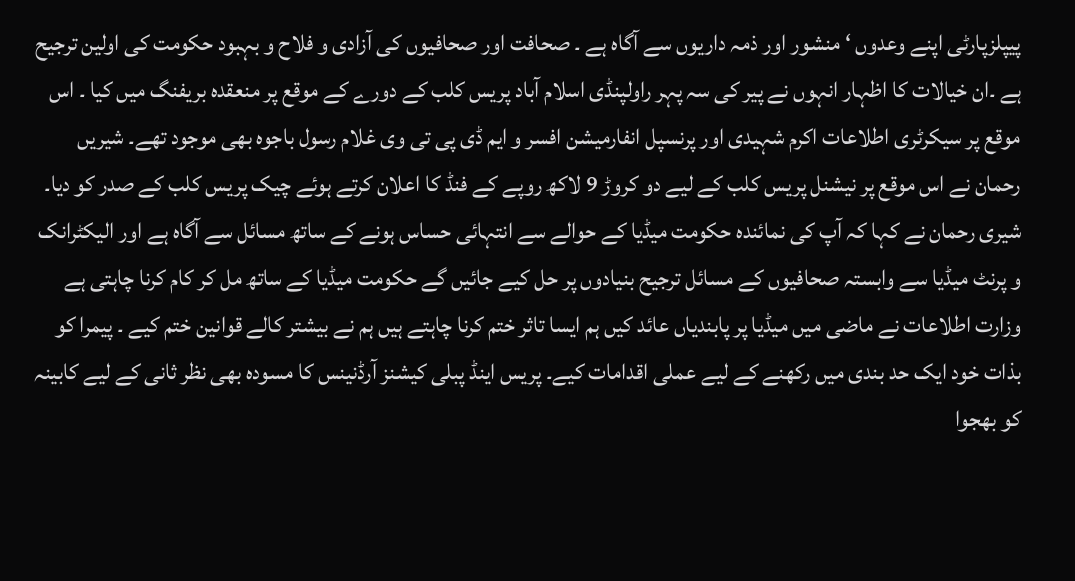پیپلزپارٹی اپنے وعدوں ‘ منشور اور ذمہ داریوں سے آگاہ ہے ۔ صحافت اور صحافیوں کی آزادی و فلاح و بہبود حکومت کی اولین ترجیح ہے ۔ان خیالات کا اظہار انہوں نے پیر کی سہ پہر راولپنڈی اسلام آباد پریس کلب کے دورے کے موقع پر منعقدہ بریفنگ میں کیا ۔ اس موقع پر سیکرٹری اطلاعات اکرم شہیدی اور پرنسپل انفارمیشن افسر و ایم ڈی پی تی وی غلام رسول باجوہ بھی موجود تھے۔ شیریں رحمان نے اس موقع پر نیشنل پریس کلب کے لیے دو کروڑ 9 لاکھ روپے کے فنڈ کا اعلان کرتے ہوئے چیک پریس کلب کے صدر کو دیا۔ شیری رحمان نے کہا کہ آپ کی نمائندہ حکومت میڈیا کے حوالے سے انتہائی حساس ہونے کے ساتھ مسائل سے آگاہ ہے اور الیکٹرانک و پرنٹ میڈیا سے وابستہ صحافیوں کے مسائل ترجیح بنیادوں پر حل کیے جائیں گے حکومت میڈیا کے ساتھ مل کر کام کرنا چاہتی ہے وزارت اطلاعات نے ماضی میں میڈیا پر پابندیاں عائد کیں ہم ایسا تاثر ختم کرنا چاہتے ہیں ہم نے بیشتر کالے قوانین ختم کیے ۔ پیمرا کو بذات خود ایک حد بندی میں رکھنے کے لیے عملی اقدامات کیے۔ پریس اینڈ پبلی کیشنز آرڈنینس کا مسودہ بھی نظر ثانی کے لیے کابینہ کو بھجوا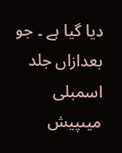دیا گیا ہے ۔ جو بعدازاں جلد اسمبلی میںپیش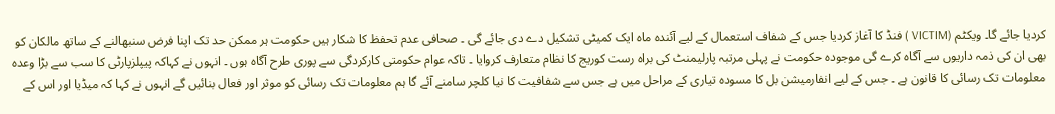کردیا جائے گا۔ ویکٹم (VICTIM ) فنڈ کا آغاز کردیا جس کے شفاف استعمال کے لیے آئندہ ماہ ایک کمیٹی تشکیل دے دی جائے گی ۔ صحافی عدم تحفظ کا شکار ہیں حکومت ہر ممکن حد تک اپنا فرض سنبھالنے کے ساتھ مالکان کو بھی ان کی ذمہ داریوں سے آگاہ کرے گی موجودہ حکومت نے پہلی مرتبہ پارلیمنٹ کی براہ رست کوریج کا نظام متعارف کروایا ۔ تاکہ عوام حکومتی کارکردگی سے پوری طرح آگاہ ہوں ۔ انہوں نے کہاکہ پیپلزپارٹی کا سب سے بڑا وعدہ معلومات تک رسائی کا قانون ہے ۔ جس کے لیے انفارمیشن بل کا مسودہ تیاری کے مراحل میں ہے جس سے شفافیت کا نیا کلچر سامنے آئے گا ہم معلومات تک رسائی کو موثر اور فعال بنائیں گے انہوں نے کہا کہ میڈیا اور اس کے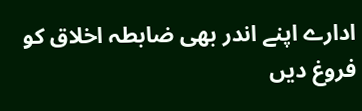ادارے اپنے اندر بھی ضابطہ اخلاق کو فروغ دیں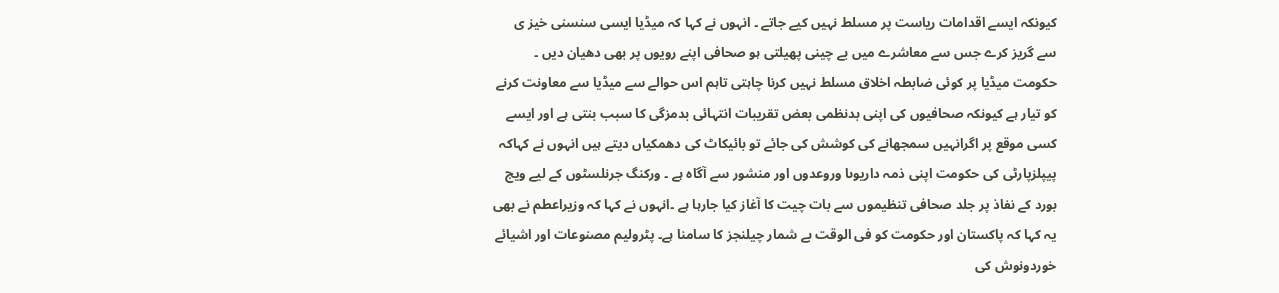کیونکہ ایسے اقدامات ریاست پر مسلط نہیں کیے جاتے ۔ انہوں نے کہا کہ میڈیا ایسی سنسنی خیز ی سے گریز کرے جس سے معاشرے میں بے چینی پھیلتی ہو صحافی اپنے رویوں پر بھی دھیان دیں ۔ حکومت میڈیا پر کوئی ضابطہ اخلاق مسلط نہیں کرنا چاہتی تاہم اس حوالے سے میڈیا سے معاونت کرنے کو تیار ہے کیونکہ صحافیوں کی اپنی بدنظمی بعض تقریبات انتہائی بدمزگی کا سبب بنتی ہے اور ایسے کسی موقع پر اگرانہیں سمجھانے کی کوشش کی جائے تو بائیکاٹ کی دھمکیاں دیتے ہیں انہوں نے کہاکہ پیپلزپارٹی کی حکومت اپنی ذمہ داریوںا وروعدوں اور منشور سے آگاہ ہے ۔ ورکنگ جرنلسٹوں کے لیے ویج بورد کے نفاذ پر جلد صحافی تنظیموں سے بات چیت کا آغاز کیا جارہا ہے ۔انہوں نے کہا کہ وزیراعطم نے بھی یہ کہا کہ پاکستان اور حکومت کو فی الوقت بے شمار چیلنجز کا سامنا ہے۔ پٹرولیم مصنوعات اور اشیائے خوردونوش کی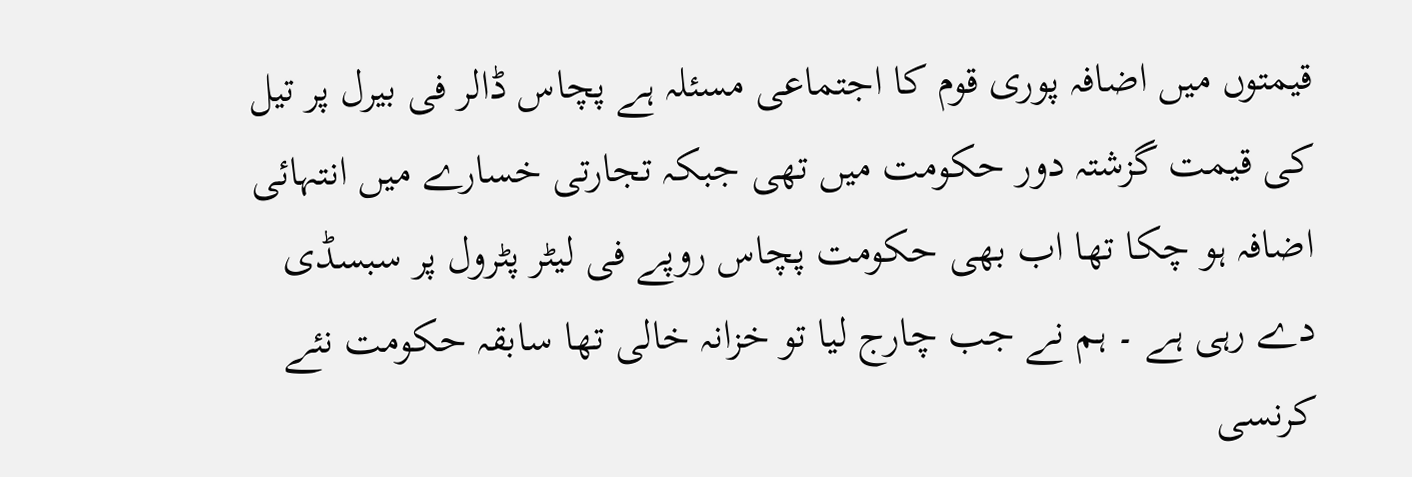قیمتوں میں اضافہ پوری قوم کا اجتماعی مسئلہ ہے پچاس ڈالر فی بیرل پر تیل کی قیمت گزشتہ دور حکومت میں تھی جبکہ تجارتی خسارے میں انتہائی اضافہ ہو چکا تھا اب بھی حکومت پچاس روپے فی لیٹر پٹرول پر سبسڈی دے رہی ہے ۔ ہم نے جب چارج لیا تو خزانہ خالی تھا سابقہ حکومت نئے کرنسی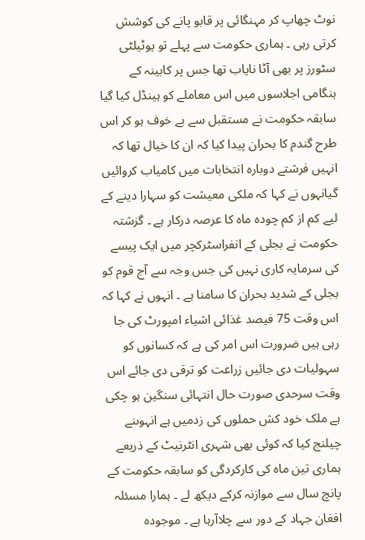نوٹ چھاپ کر مہنگائی پر قابو پانے کی کوشش کرتی رہی ۔ ہماری حکومت سے پہلے تو یوٹیلٹی سٹورز پر بھی آٹا نایاب تھا جس پر کابینہ کے ہنگامی اجلاسوں میں اس معاملے کو ہینڈل کیا گیا سابقہ حکومت نے مستقبل سے بے خوف ہو کر اس طرح گندم کا بحران پیدا کیا کہ ان کا خیال تھا کہ انہیں فرشتے دوبارہ انتخابات میں کامیاب کروائیں گیانہوں نے کہا کہ ملکی معیشت کو سہارا دینے کے لیے کم از کم چودہ ماہ کا عرصہ درکار ہے ۔ گزشتہ حکومت نے بجلی کے انفراسٹرکچر میں ایک پیسے کی سرمایہ کاری نہیں کی جس وجہ سے آج قوم کو بجلی کے شدید بحران کا سامنا ہے ۔ انہوں نے کہا کہ اس وقت 75 فیصد غذائی اشیاء امپورٹ کی جا رہی ہیں ضرورت اس امر کی ہے کہ کسانوں کو سہولیات دی جائیں زراعت کو ترقی دی جائے اس وقت سرحدی صورت حال انتہائی سنگین ہو چکی ہے ملک خود کش حملوں کی زدمیں ہے انہوںنے چیلنج کیا کہ کوئی بھی شہری انٹرنیٹ کے ذریعے ہماری تین ماہ کی کارکردگی کو سابقہ حکومت کے پانچ سال سے موازنہ کرکے دیکھ لے ۔ ہمارا مسئلہ افغان جہاد کے دور سے چلاآرہا ہے ۔ موجودہ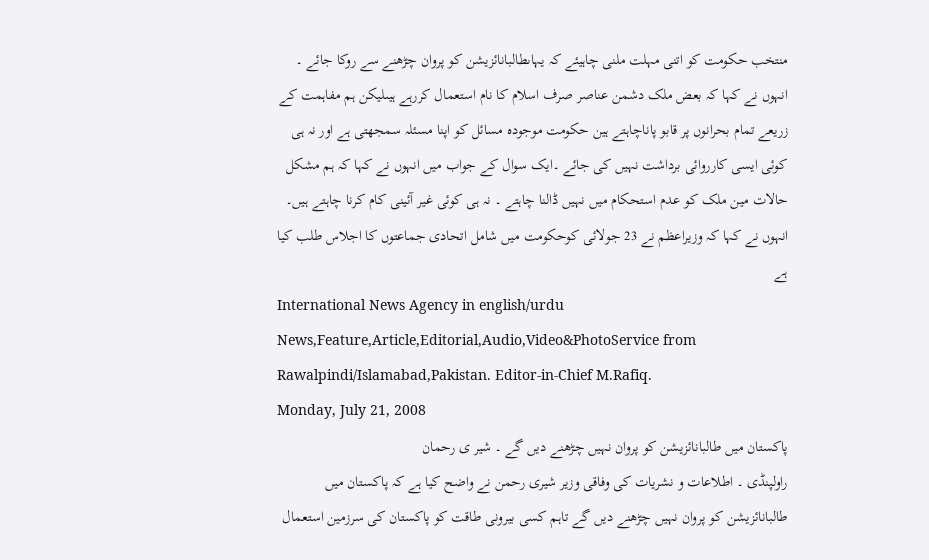منتخب حکومت کو اتنی مہلت ملنی چاہیئے کہ یہاںطالبانائزیشن کو پروان چڑھنے سے روکا جائے ۔ انہوں نے کہا کہ بعض ملک دشمن عناصر صرف اسلام کا نام استعمال کررہے ہیںلیکن ہم مفاہمت کے زریعے تمام بحرانوں پر قابو پاناچاہتے ہین حکومت موجودہ مسائل کو اپنا مسئلہ سمجھتی ہے اور نہ ہی کوئی ایسی کارروائی برداشت نہیں کی جائے ۔ایک سوال کے جواب میں انہوں نے کہا کہ ہم مشکل حالات مین ملک کو عدم استحکام میں نہیں ڈالنا چاہتے ۔ نہ ہی کوئی غیر آئینی کام کرنا چاہتے ہیں۔ انہوں نے کہا کہ وزیراعظم نے 23 جولائی کوحکومت میں شامل اتحادی جماعتوں کا اجلاس طلب کیا ہے
International News Agency in english/urdu News,Feature,Article,Editorial,Audio,Video&PhotoService from Rawalpindi/Islamabad,Pakistan. Editor-in-Chief M.Rafiq.
Monday, July 21, 2008
پاکستان میں طالبانائزیشن کو پروان نہیں چڑھنے دیں گے ۔ شیر ی رحمان
راولپنڈی ۔ اطلاعات و نشریات کی وفاقی وزیر شیری رحمن نے واضح کیا ہے کہ پاکستان میں طالبانائزیشن کو پروان نہیں چڑھنے دیں گے تاہم کسی بیرونی طاقت کو پاکستان کی سرزمین استعمال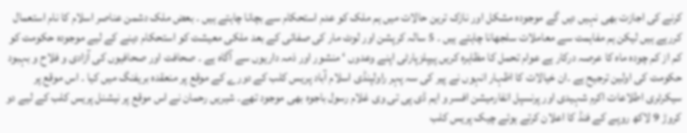کرنے کی اجازت بھی نہیں دیں گے موجودہ مشکل اور نازک ترین حالات میں ہم ملک کو عدم استحکام سے بچانا چاہتے ہیں ۔ بعض ملک دشمن عناصر اسلام کا نام استعمال کررہے ہیں لیکن ہم مفاہمت سے معاملات سلجھانا چاہتے ہیں ۔ 5 سالہ کرپشن اور لوٹ مار کی صفائی کے بعد ملکی معیشت کو استحکام دینے کے لیے موجودہ حکومت کو کم از کم چودہ ماہ کا عرصہ درکار ہے عوام تحمل کا مظاہرہ کریں پیپلزپارٹی اپنے وعدوں ‘ منشور اور ذمہ داریوں سے آگاہ ہے ۔ صحافت اور صحافیوں کی آزادی و فلاح و بہبود حکومت کی اولین ترجیح ہے ۔ان خیالات کا اظہار انہوں نے پیر کی سہ پہر راولپنڈی اسلام آباد پریس کلب کے دورے کے موقع پر منعقدہ بریفنگ میں کیا ۔ اس موقع پر سیکرٹری اطلاعات اکرم شہیدی اور پرنسپل انفارمیشن افسر و ایم ڈی پی تی وی غلام رسول باجوہ بھی موجود تھے۔ شیریں رحمان نے اس موقع پر نیشنل پریس کلب کے لیے دو کروڑ 9 لاکھ روپے کے فنڈ کا اعلان کرتے ہوئے چیک پریس کلب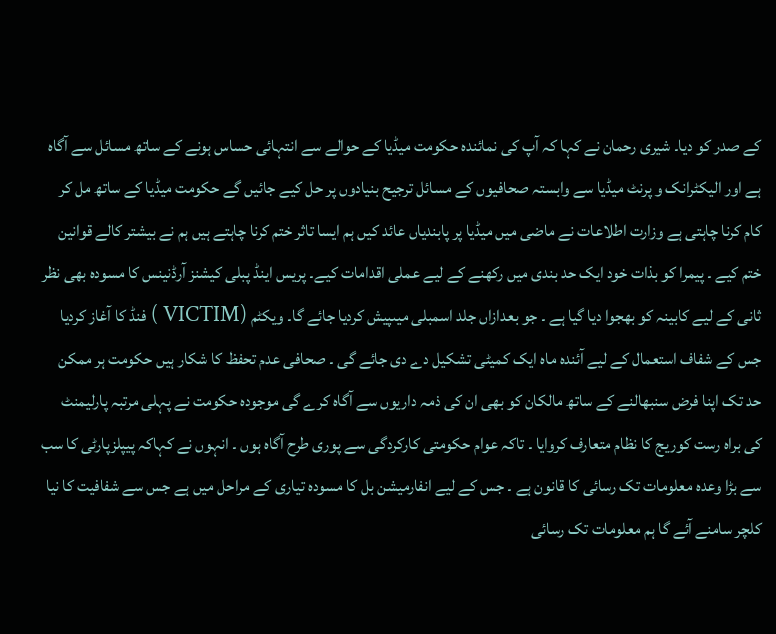کے صدر کو دیا۔ شیری رحمان نے کہا کہ آپ کی نمائندہ حکومت میڈیا کے حوالے سے انتہائی حساس ہونے کے ساتھ مسائل سے آگاہ ہے اور الیکٹرانک و پرنٹ میڈیا سے وابستہ صحافیوں کے مسائل ترجیح بنیادوں پر حل کیے جائیں گے حکومت میڈیا کے ساتھ مل کر کام کرنا چاہتی ہے وزارت اطلاعات نے ماضی میں میڈیا پر پابندیاں عائد کیں ہم ایسا تاثر ختم کرنا چاہتے ہیں ہم نے بیشتر کالے قوانین ختم کیے ۔ پیمرا کو بذات خود ایک حد بندی میں رکھنے کے لیے عملی اقدامات کیے۔ پریس اینڈ پبلی کیشنز آرڈنینس کا مسودہ بھی نظر ثانی کے لیے کابینہ کو بھجوا دیا گیا ہے ۔ جو بعدازاں جلد اسمبلی میںپیش کردیا جائے گا۔ ویکٹم (VICTIM ) فنڈ کا آغاز کردیا جس کے شفاف استعمال کے لیے آئندہ ماہ ایک کمیٹی تشکیل دے دی جائے گی ۔ صحافی عدم تحفظ کا شکار ہیں حکومت ہر ممکن حد تک اپنا فرض سنبھالنے کے ساتھ مالکان کو بھی ان کی ذمہ داریوں سے آگاہ کرے گی موجودہ حکومت نے پہلی مرتبہ پارلیمنٹ کی براہ رست کوریج کا نظام متعارف کروایا ۔ تاکہ عوام حکومتی کارکردگی سے پوری طرح آگاہ ہوں ۔ انہوں نے کہاکہ پیپلزپارٹی کا سب سے بڑا وعدہ معلومات تک رسائی کا قانون ہے ۔ جس کے لیے انفارمیشن بل کا مسودہ تیاری کے مراحل میں ہے جس سے شفافیت کا نیا کلچر سامنے آئے گا ہم معلومات تک رسائی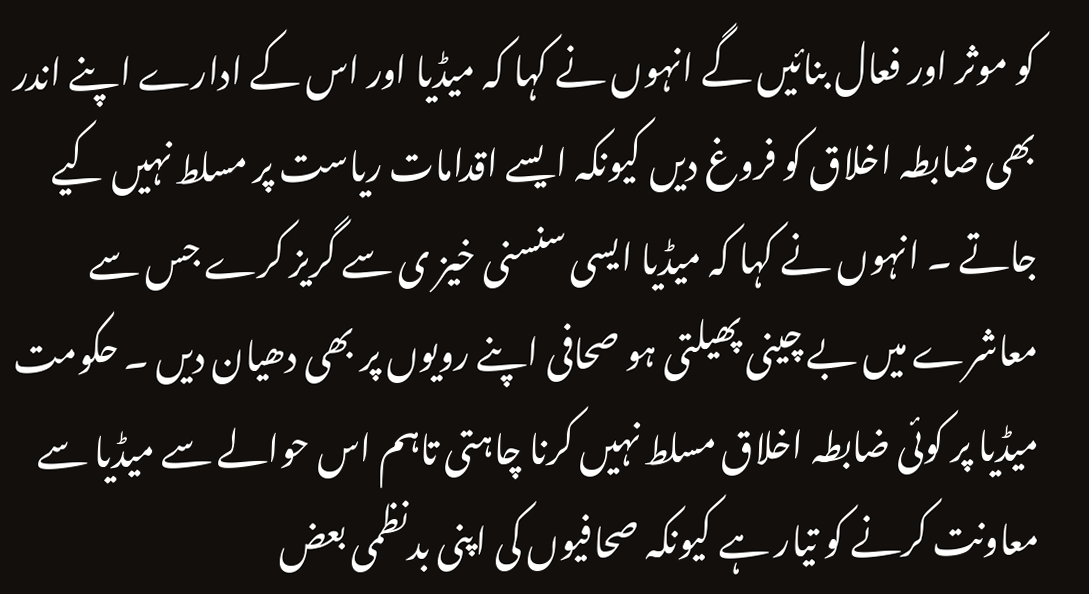کو موثر اور فعال بنائیں گے انہوں نے کہا کہ میڈیا اور اس کے ادارے اپنے اندر بھی ضابطہ اخلاق کو فروغ دیں کیونکہ ایسے اقدامات ریاست پر مسلط نہیں کیے جاتے ۔ انہوں نے کہا کہ میڈیا ایسی سنسنی خیز ی سے گریز کرے جس سے معاشرے میں بے چینی پھیلتی ہو صحافی اپنے رویوں پر بھی دھیان دیں ۔ حکومت میڈیا پر کوئی ضابطہ اخلاق مسلط نہیں کرنا چاہتی تاہم اس حوالے سے میڈیا سے معاونت کرنے کو تیار ہے کیونکہ صحافیوں کی اپنی بدنظمی بعض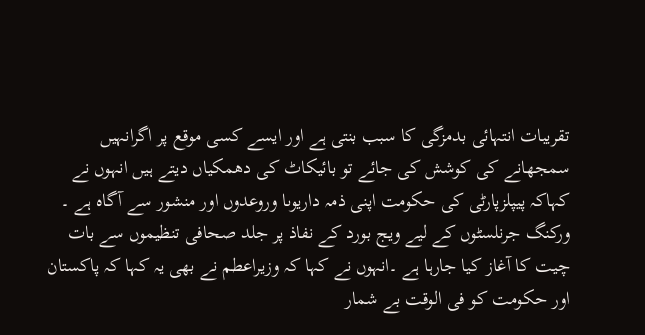تقریبات انتہائی بدمزگی کا سبب بنتی ہے اور ایسے کسی موقع پر اگرانہیں سمجھانے کی کوشش کی جائے تو بائیکاٹ کی دھمکیاں دیتے ہیں انہوں نے کہاکہ پیپلزپارٹی کی حکومت اپنی ذمہ داریوںا وروعدوں اور منشور سے آگاہ ہے ۔ ورکنگ جرنلسٹوں کے لیے ویج بورد کے نفاذ پر جلد صحافی تنظیموں سے بات چیت کا آغاز کیا جارہا ہے ۔انہوں نے کہا کہ وزیراعطم نے بھی یہ کہا کہ پاکستان اور حکومت کو فی الوقت بے شمار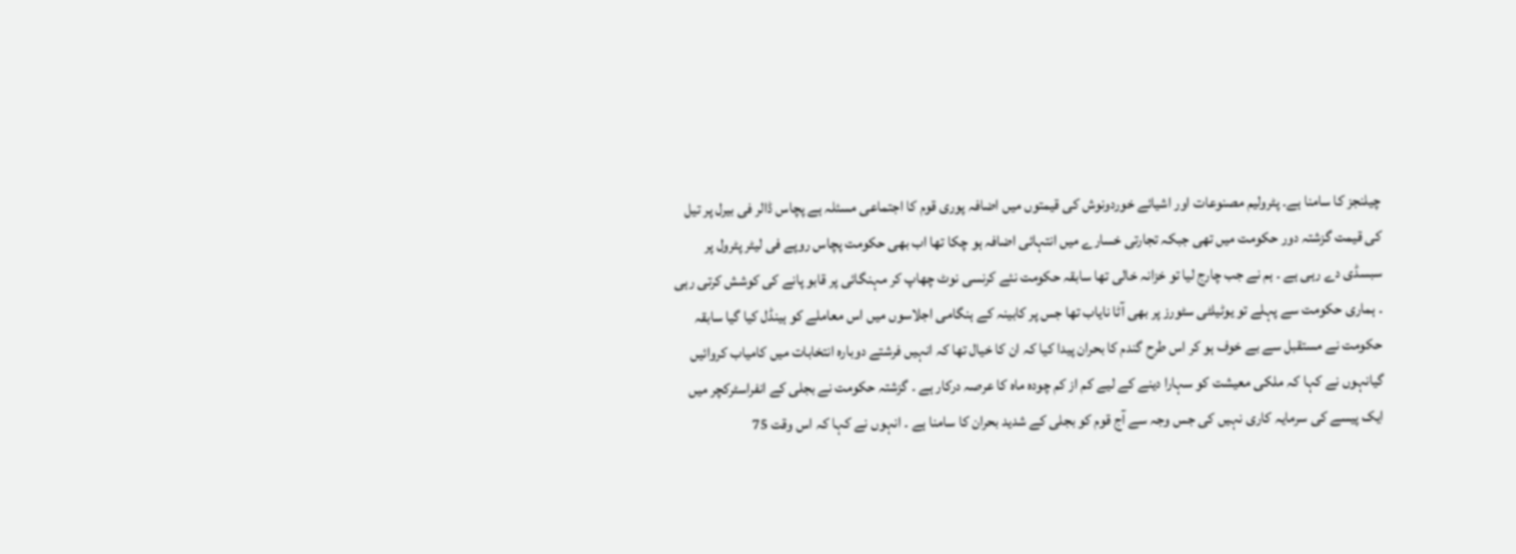چیلنجز کا سامنا ہے۔ پٹرولیم مصنوعات اور اشیائے خوردونوش کی قیمتوں میں اضافہ پوری قوم کا اجتماعی مسئلہ ہے پچاس ڈالر فی بیرل پر تیل کی قیمت گزشتہ دور حکومت میں تھی جبکہ تجارتی خسارے میں انتہائی اضافہ ہو چکا تھا اب بھی حکومت پچاس روپے فی لیٹر پٹرول پر سبسڈی دے رہی ہے ۔ ہم نے جب چارج لیا تو خزانہ خالی تھا سابقہ حکومت نئے کرنسی نوٹ چھاپ کر مہنگائی پر قابو پانے کی کوشش کرتی رہی ۔ ہماری حکومت سے پہلے تو یوٹیلٹی سٹورز پر بھی آٹا نایاب تھا جس پر کابینہ کے ہنگامی اجلاسوں میں اس معاملے کو ہینڈل کیا گیا سابقہ حکومت نے مستقبل سے بے خوف ہو کر اس طرح گندم کا بحران پیدا کیا کہ ان کا خیال تھا کہ انہیں فرشتے دوبارہ انتخابات میں کامیاب کروائیں گیانہوں نے کہا کہ ملکی معیشت کو سہارا دینے کے لیے کم از کم چودہ ماہ کا عرصہ درکار ہے ۔ گزشتہ حکومت نے بجلی کے انفراسٹرکچر میں ایک پیسے کی سرمایہ کاری نہیں کی جس وجہ سے آج قوم کو بجلی کے شدید بحران کا سامنا ہے ۔ انہوں نے کہا کہ اس وقت 75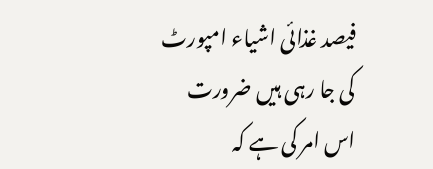فیصد غذائی اشیاء امپورٹ کی جا رہی ہیں ضرورت اس امر کی ہے کہ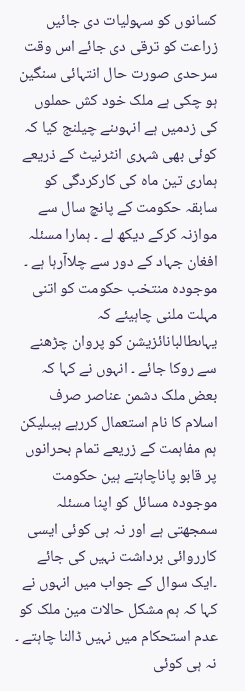کسانوں کو سہولیات دی جائیں زراعت کو ترقی دی جائے اس وقت سرحدی صورت حال انتہائی سنگین ہو چکی ہے ملک خود کش حملوں کی زدمیں ہے انہوںنے چیلنج کیا کہ کوئی بھی شہری انٹرنیٹ کے ذریعے ہماری تین ماہ کی کارکردگی کو سابقہ حکومت کے پانچ سال سے موازنہ کرکے دیکھ لے ۔ ہمارا مسئلہ افغان جہاد کے دور سے چلاآرہا ہے ۔ موجودہ منتخب حکومت کو اتنی مہلت ملنی چاہیئے کہ یہاںطالبانائزیشن کو پروان چڑھنے سے روکا جائے ۔ انہوں نے کہا کہ بعض ملک دشمن عناصر صرف اسلام کا نام استعمال کررہے ہیںلیکن ہم مفاہمت کے زریعے تمام بحرانوں پر قابو پاناچاہتے ہین حکومت موجودہ مسائل کو اپنا مسئلہ سمجھتی ہے اور نہ ہی کوئی ایسی کارروائی برداشت نہیں کی جائے ۔ایک سوال کے جواب میں انہوں نے کہا کہ ہم مشکل حالات مین ملک کو عدم استحکام میں نہیں ڈالنا چاہتے ۔ نہ ہی کوئی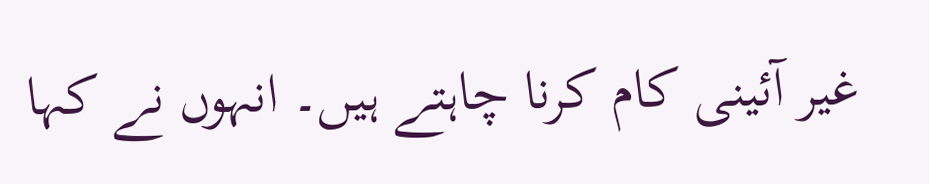غیر آئینی کام کرنا چاہتے ہیں۔ انہوں نے کہا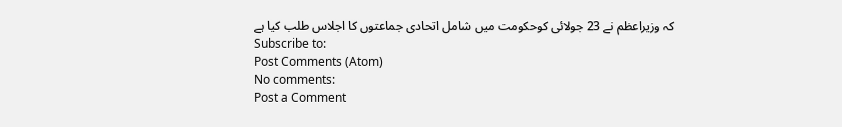کہ وزیراعظم نے 23 جولائی کوحکومت میں شامل اتحادی جماعتوں کا اجلاس طلب کیا ہے
Subscribe to:
Post Comments (Atom)
No comments:
Post a Comment